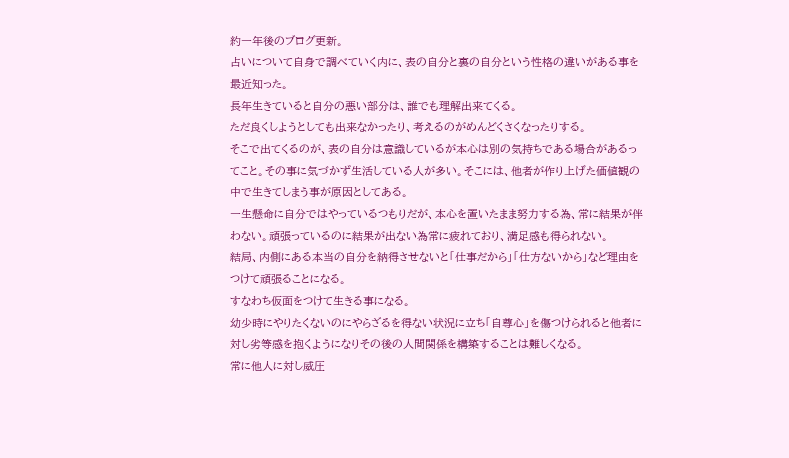約一年後のブログ更新。
占いについて自身で調べていく内に、表の自分と裏の自分という性格の違いがある事を最近知った。
長年生きていると自分の悪い部分は、誰でも理解出来てくる。
ただ良くしようとしても出来なかったり、考えるのがめんどくさくなったりする。
そこで出てくるのが、表の自分は意識しているが本心は別の気持ちである場合があるってこと。その事に気づかず生活している人が多い。そこには、他者が作り上げた価値観の中で生きてしまう事が原因としてある。
一生懸命に自分ではやっているつもりだが、本心を置いたまま努力する為、常に結果が伴わない。頑張っているのに結果が出ない為常に疲れており、満足感も得られない。
結局、内側にある本当の自分を納得させないと「仕事だから」「仕方ないから」など理由をつけて頑張ることになる。
すなわち仮面をつけて生きる事になる。
幼少時にやりたくないのにやらざるを得ない状況に立ち「自尊心」を傷つけられると他者に対し劣等感を抱くようになりその後の人間関係を構築することは難しくなる。
常に他人に対し威圧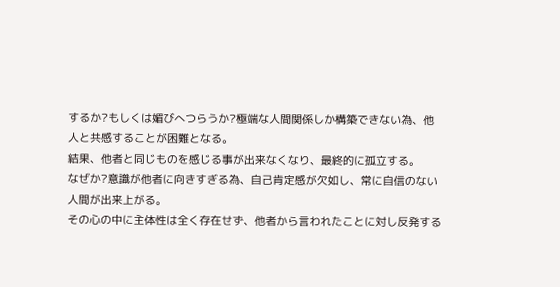するか?もしくは媚びへつらうか?極端な人間関係しか構築できない為、他人と共感することが困難となる。
結果、他者と同じものを感じる事が出来なくなり、最終的に孤立する。
なぜか?意識が他者に向きすぎる為、自己肯定感が欠如し、常に自信のない人間が出来上がる。
その心の中に主体性は全く存在せず、他者から言われたことに対し反発する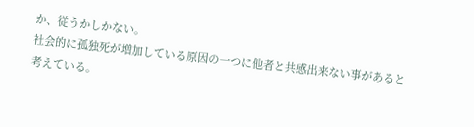か、従うかしかない。
社会的に孤独死が増加している原因の一つに他者と共感出来ない事があると考えている。